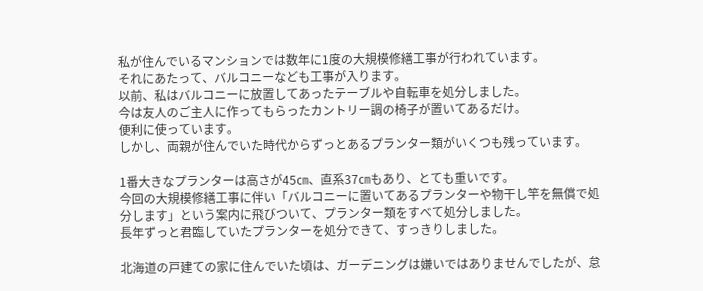私が住んでいるマンションでは数年に1度の大規模修繕工事が行われています。
それにあたって、バルコニーなども工事が入ります。
以前、私はバルコニーに放置してあったテーブルや自転車を処分しました。
今は友人のご主人に作ってもらったカントリー調の椅子が置いてあるだけ。
便利に使っています。
しかし、両親が住んでいた時代からずっとあるプランター類がいくつも残っています。

1番大きなプランターは高さが45㎝、直系37㎝もあり、とても重いです。
今回の大規模修繕工事に伴い「バルコニーに置いてあるプランターや物干し竿を無償で処分します」という案内に飛びついて、プランター類をすべて処分しました。
長年ずっと君臨していたプランターを処分できて、すっきりしました。

北海道の戸建ての家に住んでいた頃は、ガーデニングは嫌いではありませんでしたが、怠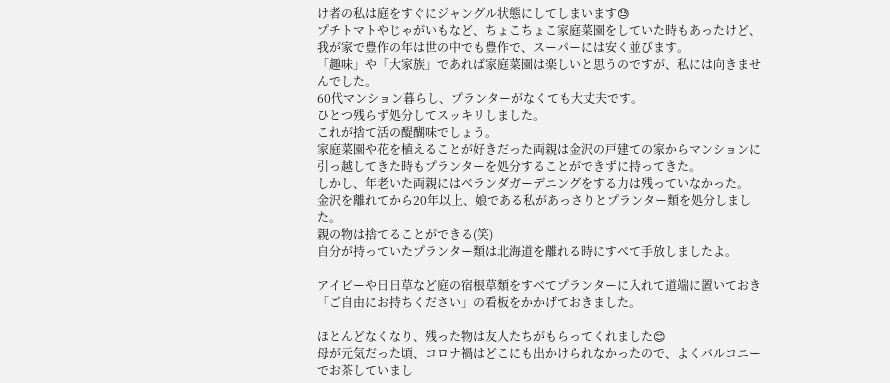け者の私は庭をすぐにジャングル状態にしてしまいます😓
プチトマトやじゃがいもなど、ちょこちょこ家庭菜園をしていた時もあったけど、我が家で豊作の年は世の中でも豊作で、スーパーには安く並びます。
「趣味」や「大家族」であれば家庭菜園は楽しいと思うのですが、私には向きませんでした。
60代マンション暮らし、プランターがなくても大丈夫です。
ひとつ残らず処分してスッキリしました。
これが捨て活の醍醐味でしょう。
家庭菜園や花を植えることが好きだった両親は金沢の戸建ての家からマンションに引っ越してきた時もプランターを処分することができずに持ってきた。
しかし、年老いた両親にはベランダガーデニングをする力は残っていなかった。
金沢を離れてから20年以上、娘である私があっさりとプランター類を処分しました。
親の物は捨てることができる(笑)
自分が持っていたプランター類は北海道を離れる時にすべて手放しましたよ。

アイビーや日日草など庭の宿根草類をすべてプランターに入れて道端に置いておき「ご自由にお持ちください」の看板をかかげておきました。

ほとんどなくなり、残った物は友人たちがもらってくれました😊
母が元気だった頃、コロナ禍はどこにも出かけられなかったので、よくバルコニーでお茶していまし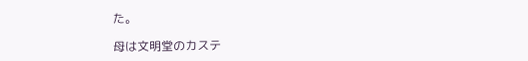た。

母は文明堂のカステ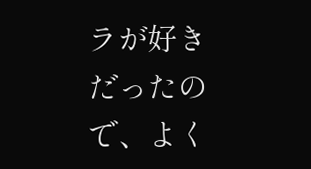ラが好きだったので、よく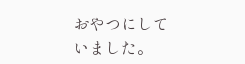おやつにしていました。